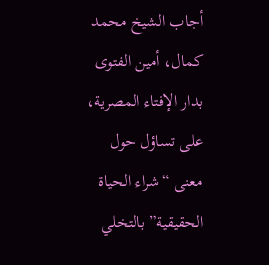أجاب الشيخ محمد كمال، أمين الفتوى بدار الإفتاء المصرية، على تساؤل حول معنى “شراء الحياة الحقيقية” بالتخلي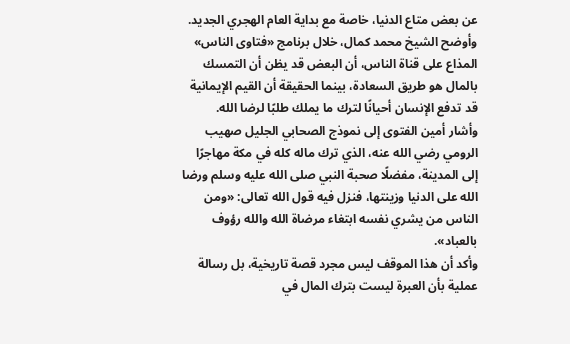عن بعض متاع الدنيا، خاصة مع بداية العام الهجري الجديد.
وأوضح الشيخ محمد كمال، خلال برنامج «فتاوى الناس» المذاع على قناة الناس، أن البعض قد يظن أن التمسك بالمال هو طريق السعادة، بينما الحقيقة أن القيم الإيمانية قد تدفع الإنسان أحيانًا لترك ما يملك طلبًا لرضا الله.
وأشار أمين الفتوى إلى نموذج الصحابي الجليل صهيب الرومي رضي الله عنه، الذي ترك ماله كله في مكة مهاجرًا إلى المدينة، مفضلًا صحبة النبي صلى الله عليه وسلم ورضا الله على الدنيا وزينتها، فنزل فيه قول الله تعالى: «ومن الناس من يشري نفسه ابتغاء مرضاة الله والله رؤوف بالعباد».
وأكد أن هذا الموقف ليس مجرد قصة تاريخية، بل رسالة عملية بأن العبرة ليست بترك المال في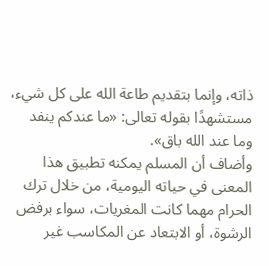ذاته، وإنما بتقديم طاعة الله على كل شيء، مستشهدًا بقوله تعالى: «ما عندكم ينفد وما عند الله باق».
وأضاف أن المسلم يمكنه تطبيق هذا المعنى في حياته اليومية، من خلال ترك الحرام مهما كانت المغريات، سواء برفض الرشوة، أو الابتعاد عن المكاسب غير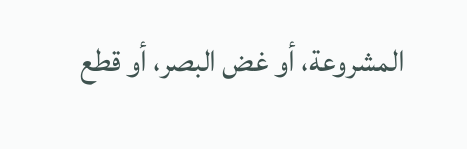المشروعة، أو غض البصر، أو قطع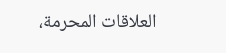العلاقات المحرمة،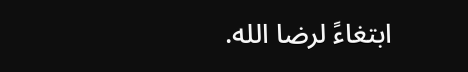ابتغاءً لرضا الله.